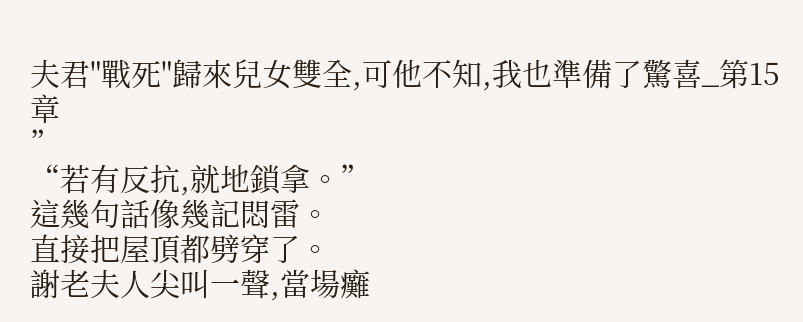夫君"戰死"歸來兒女雙全,可他不知,我也準備了驚喜_第15章
”
“若有反抗,就地鎖拿。”
這幾句話像幾記悶雷。
直接把屋頂都劈穿了。
謝老夫人尖叫一聲,當場癱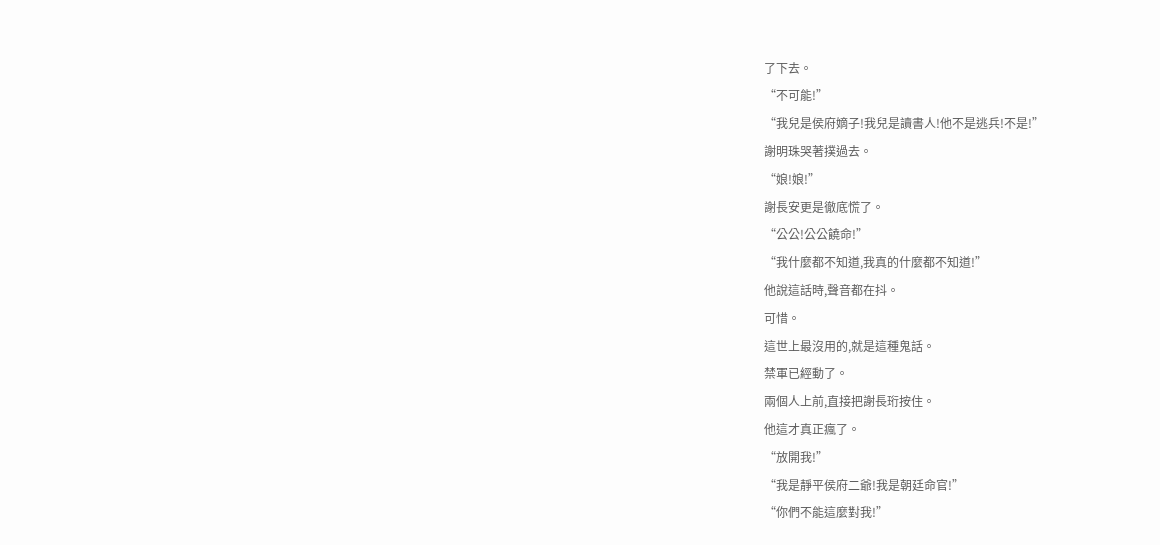了下去。
“不可能!”
“我兒是侯府嫡子!我兒是讀書人!他不是逃兵!不是!”
謝明珠哭著撲過去。
“娘!娘!”
謝長安更是徹底慌了。
“公公!公公饒命!”
“我什麼都不知道,我真的什麼都不知道!”
他說這話時,聲音都在抖。
可惜。
這世上最沒用的,就是這種鬼話。
禁軍已經動了。
兩個人上前,直接把謝長珩按住。
他這才真正瘋了。
“放開我!”
“我是靜平侯府二爺!我是朝廷命官!”
“你們不能這麼對我!”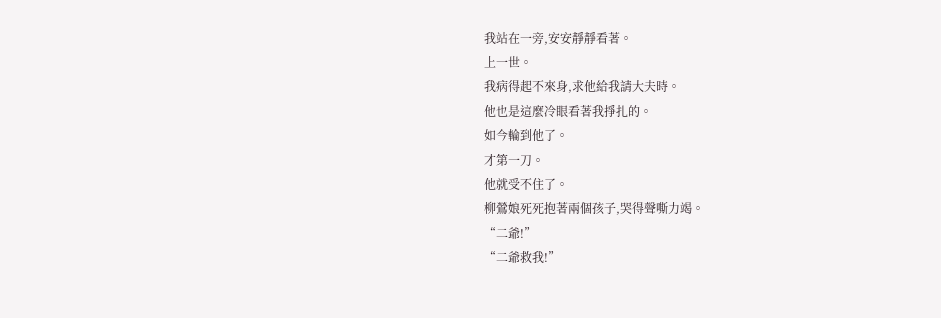我站在一旁,安安靜靜看著。
上一世。
我病得起不來身,求他給我請大夫時。
他也是這麼冷眼看著我掙扎的。
如今輪到他了。
才第一刀。
他就受不住了。
柳鶯娘死死抱著兩個孩子,哭得聲嘶力竭。
“二爺!”
“二爺救我!”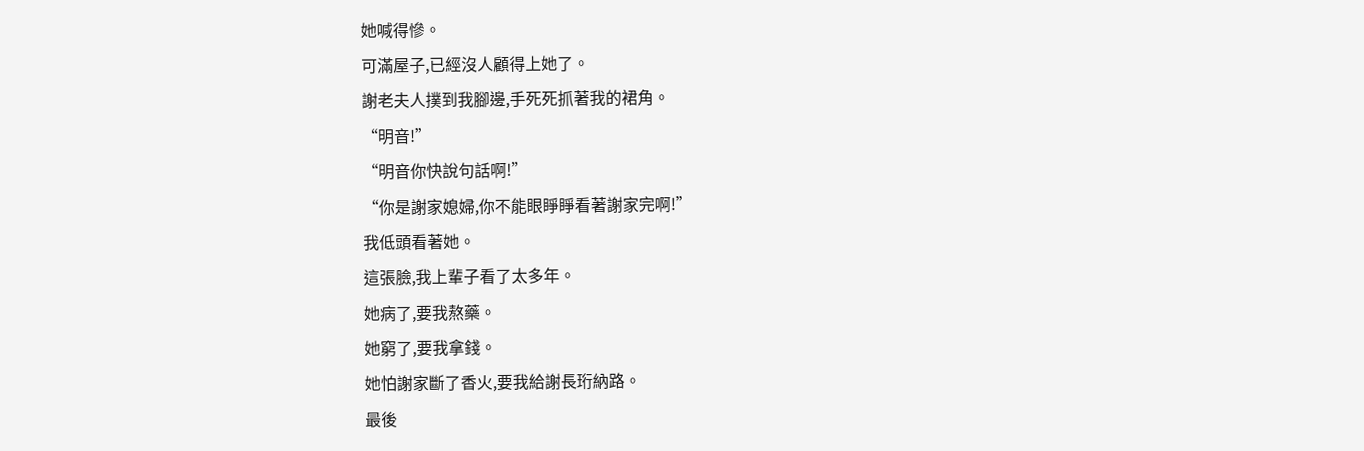她喊得慘。
可滿屋子,已經沒人顧得上她了。
謝老夫人撲到我腳邊,手死死抓著我的裙角。
“明音!”
“明音你快說句話啊!”
“你是謝家媳婦,你不能眼睜睜看著謝家完啊!”
我低頭看著她。
這張臉,我上輩子看了太多年。
她病了,要我熬藥。
她窮了,要我拿錢。
她怕謝家斷了香火,要我給謝長珩納路。
最後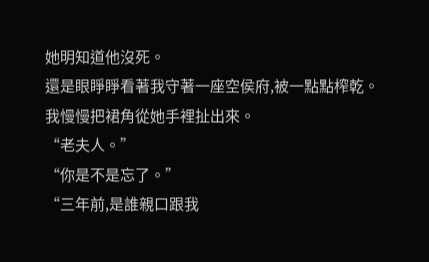她明知道他沒死。
還是眼睜睜看著我守著一座空侯府,被一點點榨乾。
我慢慢把裙角從她手裡扯出來。
“老夫人。”
“你是不是忘了。”
“三年前,是誰親口跟我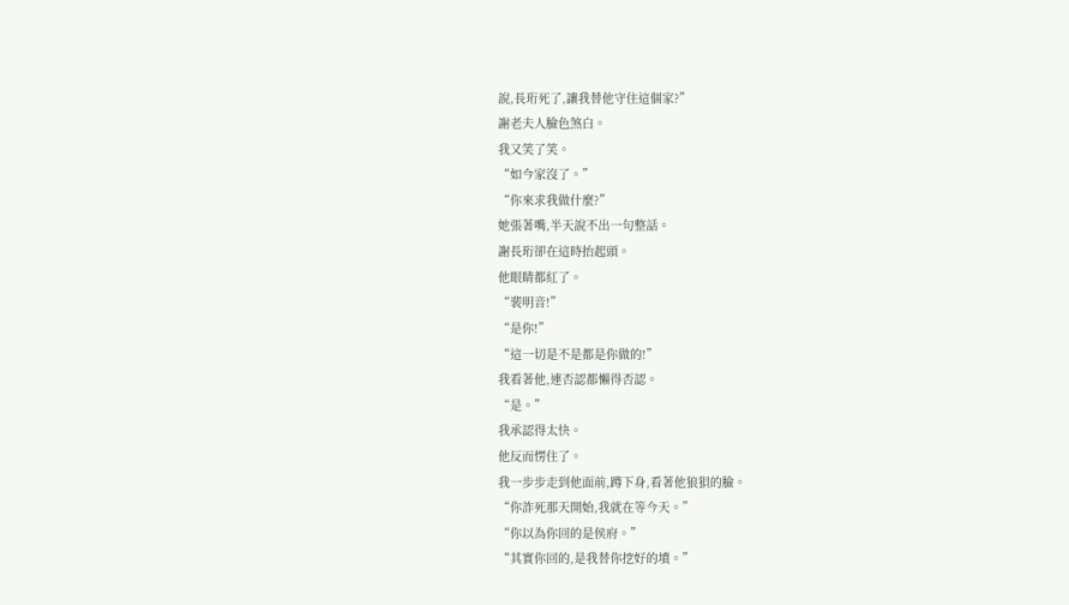說,長珩死了,讓我替他守住這個家?”
謝老夫人臉色煞白。
我又笑了笑。
“如今家沒了。”
“你來求我做什麼?”
她張著嘴,半天說不出一句整話。
謝長珩卻在這時抬起頭。
他眼睛都紅了。
“裴明音!”
“是你!”
“這一切是不是都是你做的!”
我看著他,連否認都懶得否認。
“是。”
我承認得太快。
他反而愣住了。
我一步步走到他面前,蹲下身,看著他狼狽的臉。
“你詐死那天開始,我就在等今天。”
“你以為你回的是侯府。”
“其實你回的,是我替你挖好的墳。”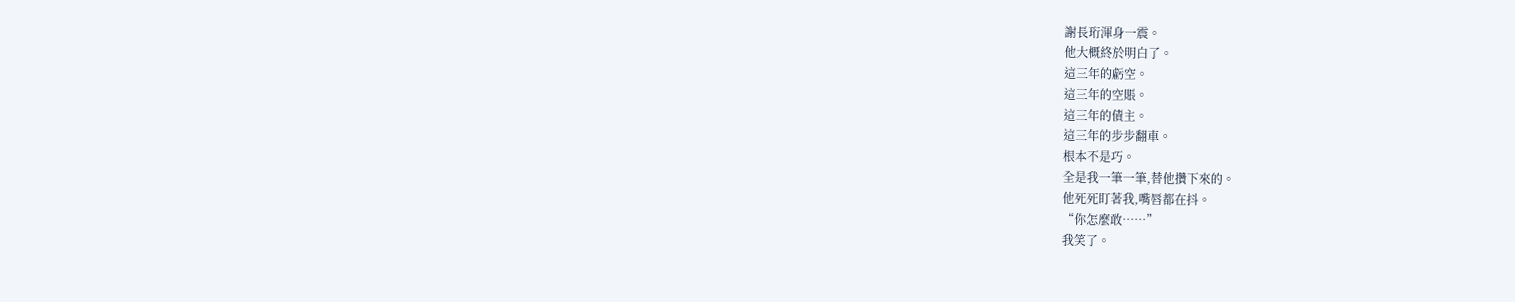謝長珩渾身一震。
他大概終於明白了。
這三年的虧空。
這三年的空賬。
這三年的債主。
這三年的步步翻車。
根本不是巧。
全是我一筆一筆,替他攢下來的。
他死死盯著我,嘴唇都在抖。
“你怎麼敢……”
我笑了。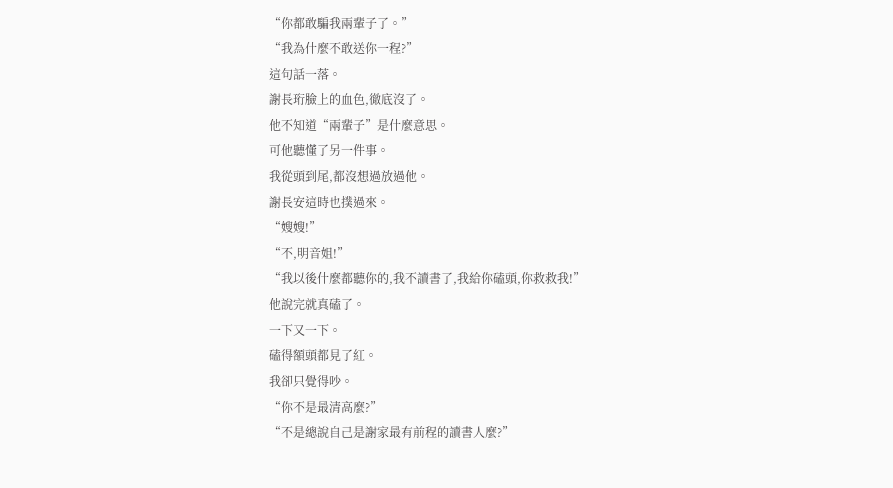“你都敢騙我兩輩子了。”
“我為什麼不敢送你一程?”
這句話一落。
謝長珩臉上的血色,徹底沒了。
他不知道“兩輩子”是什麼意思。
可他聽懂了另一件事。
我從頭到尾,都沒想過放過他。
謝長安這時也撲過來。
“嫂嫂!”
“不,明音姐!”
“我以後什麼都聽你的,我不讀書了,我給你磕頭,你救救我!”
他說完就真磕了。
一下又一下。
磕得額頭都見了紅。
我卻只覺得吵。
“你不是最清高麼?”
“不是總說自己是謝家最有前程的讀書人麼?”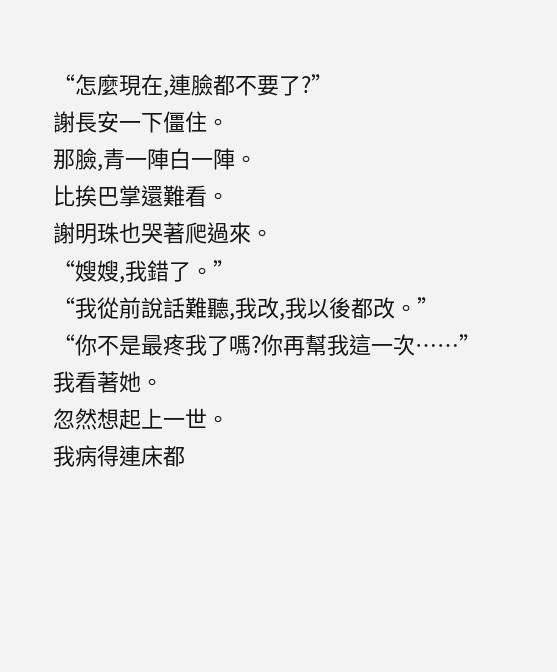“怎麼現在,連臉都不要了?”
謝長安一下僵住。
那臉,青一陣白一陣。
比挨巴掌還難看。
謝明珠也哭著爬過來。
“嫂嫂,我錯了。”
“我從前說話難聽,我改,我以後都改。”
“你不是最疼我了嗎?你再幫我這一次……”
我看著她。
忽然想起上一世。
我病得連床都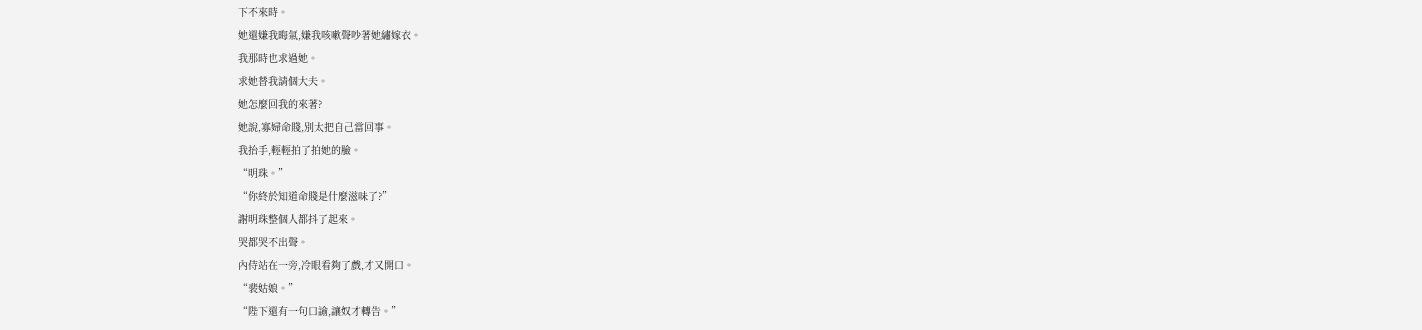下不來時。
她還嫌我晦氣,嫌我咳嗽聲吵著她繡嫁衣。
我那時也求過她。
求她替我請個大夫。
她怎麼回我的來著?
她說,寡婦命賤,別太把自己當回事。
我抬手,輕輕拍了拍她的臉。
“明珠。”
“你終於知道命賤是什麼滋味了?”
謝明珠整個人都抖了起來。
哭都哭不出聲。
內侍站在一旁,冷眼看夠了戲,才又開口。
“裴姑娘。”
“陛下還有一句口諭,讓奴才轉告。”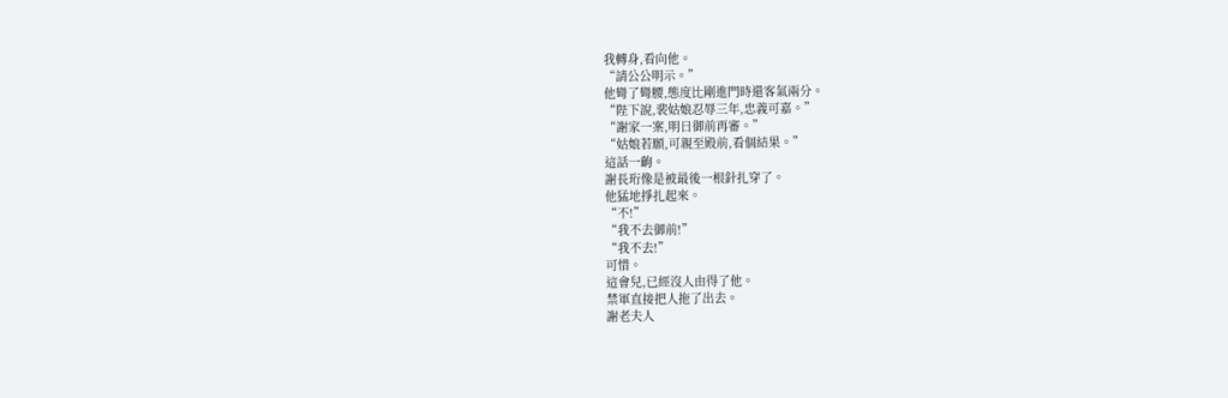我轉身,看向他。
“請公公明示。”
他彎了彎腰,態度比剛進門時還客氣兩分。
“陛下說,裴姑娘忍辱三年,忠義可嘉。”
“謝家一案,明日御前再審。”
“姑娘若願,可親至殿前,看個結果。”
這話一齣。
謝長珩像是被最後一根針扎穿了。
他猛地掙扎起來。
“不!”
“我不去御前!”
“我不去!”
可惜。
這會兒,已經沒人由得了他。
禁軍直接把人拖了出去。
謝老夫人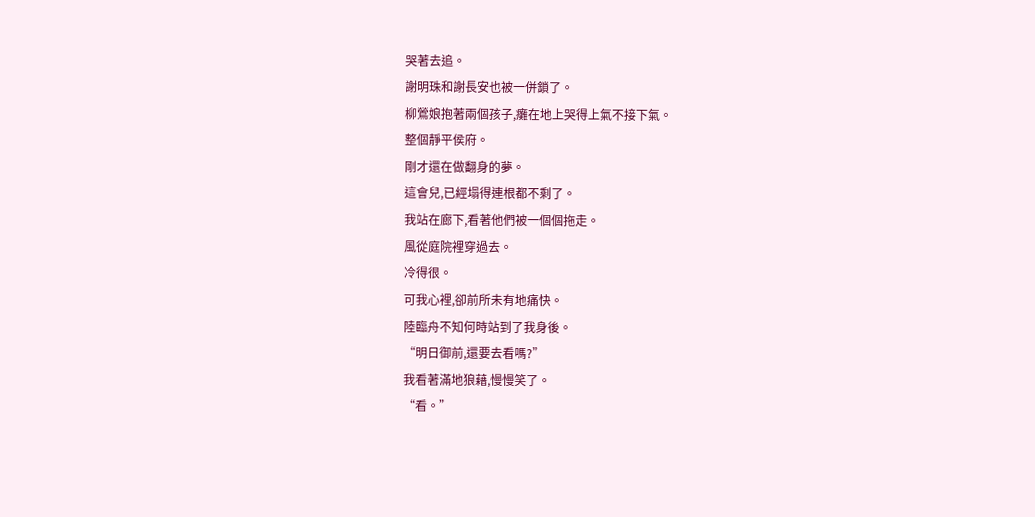哭著去追。
謝明珠和謝長安也被一併鎖了。
柳鶯娘抱著兩個孩子,癱在地上哭得上氣不接下氣。
整個靜平侯府。
剛才還在做翻身的夢。
這會兒,已經塌得連根都不剩了。
我站在廊下,看著他們被一個個拖走。
風從庭院裡穿過去。
冷得很。
可我心裡,卻前所未有地痛快。
陸臨舟不知何時站到了我身後。
“明日御前,還要去看嗎?”
我看著滿地狼藉,慢慢笑了。
“看。”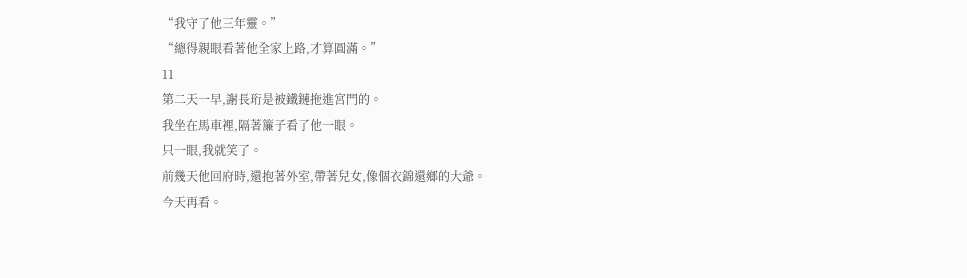“我守了他三年靈。”
“總得親眼看著他全家上路,才算圓滿。”
11
第二天一早,謝長珩是被鐵鏈拖進宮門的。
我坐在馬車裡,隔著簾子看了他一眼。
只一眼,我就笑了。
前幾天他回府時,還抱著外室,帶著兒女,像個衣錦還鄉的大爺。
今天再看。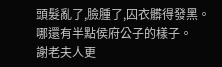頭髮亂了,臉腫了,囚衣髒得發黑。
哪還有半點侯府公子的樣子。
謝老夫人更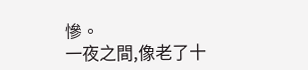慘。
一夜之間,像老了十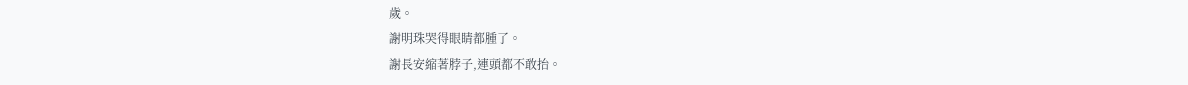歲。
謝明珠哭得眼睛都腫了。
謝長安縮著脖子,連頭都不敢抬。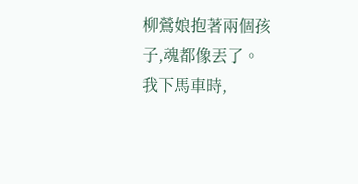柳鶯娘抱著兩個孩子,魂都像丟了。
我下馬車時,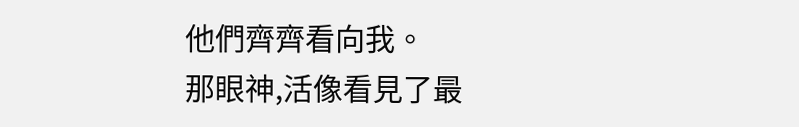他們齊齊看向我。
那眼神,活像看見了最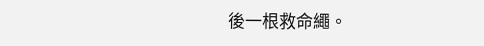後一根救命繩。